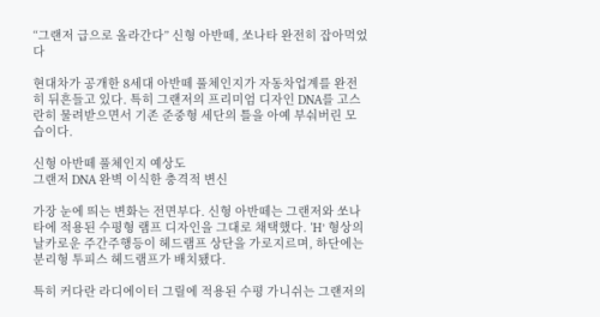“그랜저 급으로 올라간다” 신형 아반떼, 쏘나타 완전히 잡아먹었다

현대차가 공개한 8세대 아반떼 풀체인지가 자동차업계를 완전히 뒤흔들고 있다. 특히 그랜저의 프리미엄 디자인 DNA를 고스란히 물려받으면서 기존 준중형 세단의 틀을 아예 부숴버린 모습이다.

신형 아반떼 풀체인지 예상도
그랜저 DNA 완벽 이식한 충격적 변신

가장 눈에 띄는 변화는 전면부다. 신형 아반떼는 그랜저와 쏘나타에 적용된 수평형 램프 디자인을 그대로 채택했다. ‘H’ 형상의 날카로운 주간주행등이 헤드램프 상단을 가로지르며, 하단에는 분리형 투피스 헤드램프가 배치됐다.

특히 커다란 라디에이터 그릴에 적용된 수평 가니쉬는 그랜저의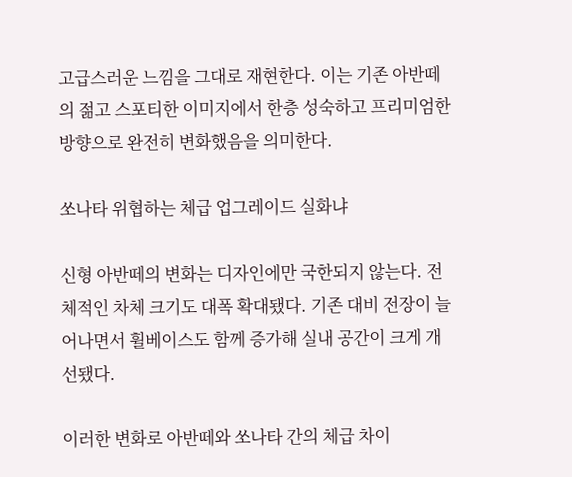고급스러운 느낌을 그대로 재현한다. 이는 기존 아반떼의 젊고 스포티한 이미지에서 한층 성숙하고 프리미엄한 방향으로 완전히 변화했음을 의미한다.

쏘나타 위협하는 체급 업그레이드 실화냐

신형 아반떼의 변화는 디자인에만 국한되지 않는다. 전체적인 차체 크기도 대폭 확대됐다. 기존 대비 전장이 늘어나면서 휠베이스도 함께 증가해 실내 공간이 크게 개선됐다.

이러한 변화로 아반떼와 쏘나타 간의 체급 차이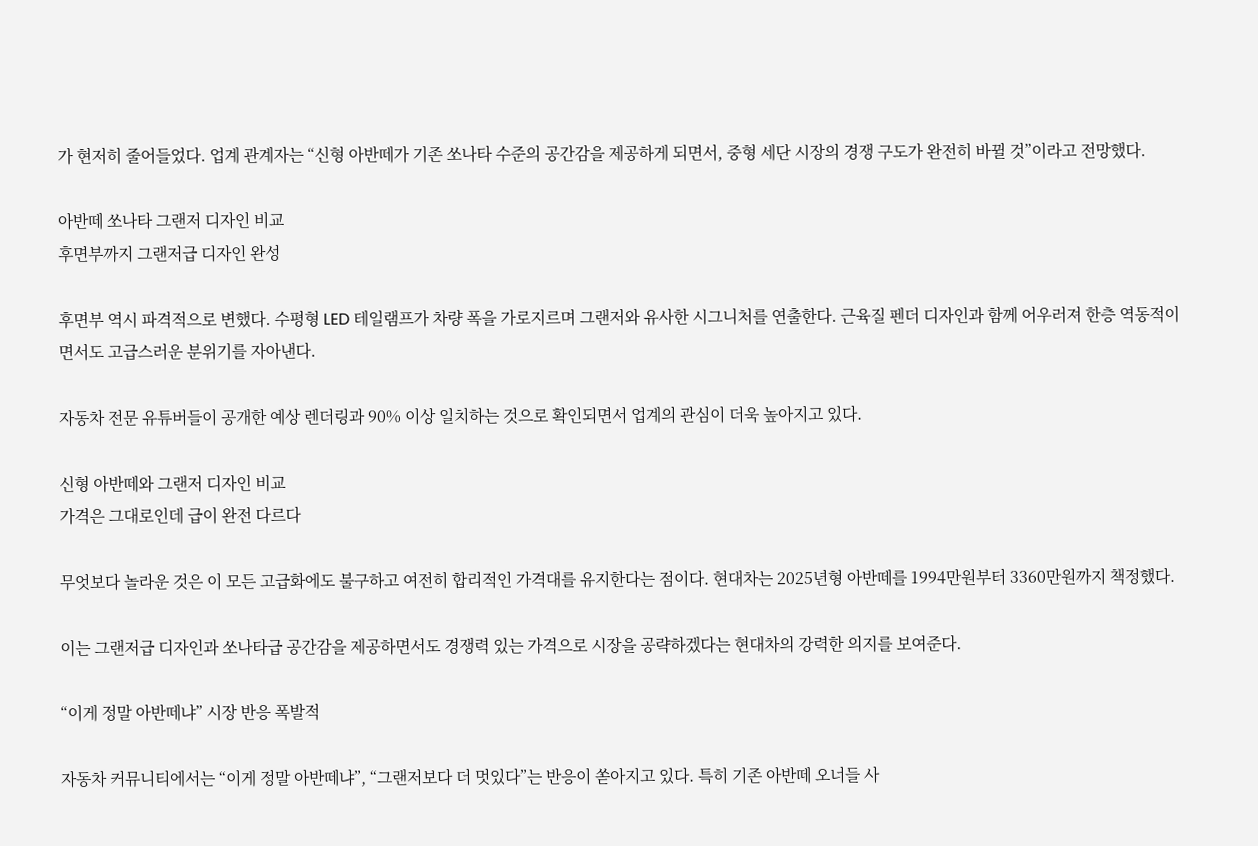가 현저히 줄어들었다. 업계 관계자는 “신형 아반떼가 기존 쏘나타 수준의 공간감을 제공하게 되면서, 중형 세단 시장의 경쟁 구도가 완전히 바뀔 것”이라고 전망했다.

아반떼 쏘나타 그랜저 디자인 비교
후면부까지 그랜저급 디자인 완성

후면부 역시 파격적으로 변했다. 수평형 LED 테일램프가 차량 폭을 가로지르며 그랜저와 유사한 시그니처를 연출한다. 근육질 펜더 디자인과 함께 어우러져 한층 역동적이면서도 고급스러운 분위기를 자아낸다.

자동차 전문 유튜버들이 공개한 예상 렌더링과 90% 이상 일치하는 것으로 확인되면서 업계의 관심이 더욱 높아지고 있다.

신형 아반떼와 그랜저 디자인 비교
가격은 그대로인데 급이 완전 다르다

무엇보다 놀라운 것은 이 모든 고급화에도 불구하고 여전히 합리적인 가격대를 유지한다는 점이다. 현대차는 2025년형 아반떼를 1994만원부터 3360만원까지 책정했다.

이는 그랜저급 디자인과 쏘나타급 공간감을 제공하면서도 경쟁력 있는 가격으로 시장을 공략하겠다는 현대차의 강력한 의지를 보여준다.

“이게 정말 아반떼냐” 시장 반응 폭발적

자동차 커뮤니티에서는 “이게 정말 아반떼냐”, “그랜저보다 더 멋있다”는 반응이 쏟아지고 있다. 특히 기존 아반떼 오너들 사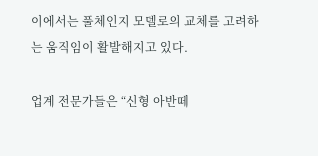이에서는 풀체인지 모델로의 교체를 고려하는 움직임이 활발해지고 있다.

업계 전문가들은 “신형 아반떼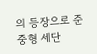의 등장으로 준중형 세단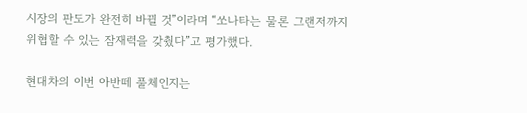시장의 판도가 완전히 바뀔 것”이라며 “쏘나타는 물론 그랜저까지 위협할 수 있는 잠재력을 갖췄다”고 평가했다.

현대차의 이번 아반떼 풀체인지는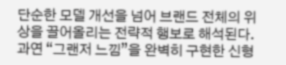단순한 모델 개선을 넘어 브랜드 전체의 위상을 끌어올리는 전략적 행보로 해석된다. 과연 “그랜저 느낌”을 완벽히 구현한 신형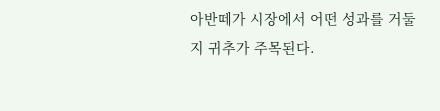아반떼가 시장에서 어떤 성과를 거둘지 귀추가 주목된다.